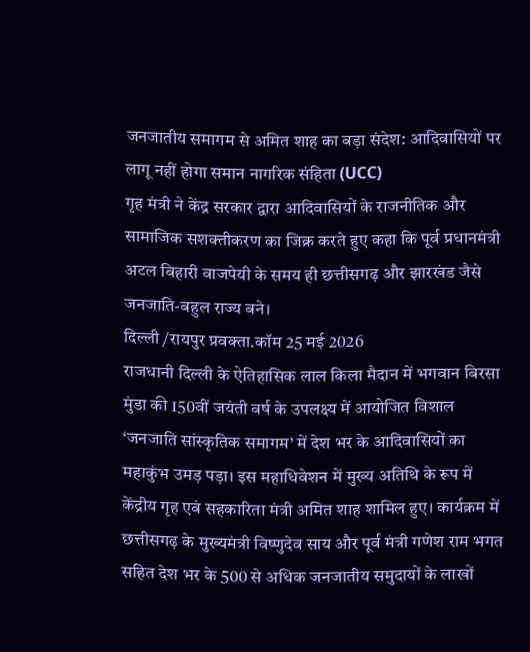जनजातीय समागम से अमित शाह का बड़ा संदेश: आदिवासियों पर लागू नहीं होगा समान नागरिक संहिता (UCC)
गृह मंत्री ने केंद्र सरकार द्वारा आदिवासियों के राजनीतिक और सामाजिक सशक्तीकरण का जिक्र करते हुए कहा कि पूर्व प्रधानमंत्री अटल बिहारी वाजपेयी के समय ही छत्तीसगढ़ और झारखंड जैसे जनजाति-बहुल राज्य बने।
दिल्ली /रायपुर प्रवक्ता.कॉम 25 मई 2026
राजधानी दिल्ली के ऐतिहासिक लाल किला मैदान में भगवान बिरसा मुंडा की 150वीं जयंती वर्ष के उपलक्ष्य में आयोजित विशाल ‘जनजाति सांस्कृतिक समागम’ में देश भर के आदिवासियों का महाकुंभ उमड़ पड़ा। इस महाधिवेशन में मुख्य अतिथि के रूप में केंद्रीय गृह एवं सहकारिता मंत्री अमित शाह शामिल हुए। कार्यक्रम में छत्तीसगढ़ के मुख्यमंत्री विष्णुदेव साय और पूर्व मंत्री गणेश राम भगत सहित देश भर के 500 से अधिक जनजातीय समुदायों के लाखों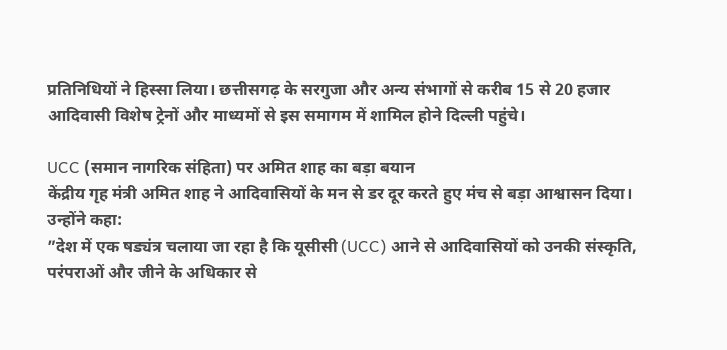प्रतिनिधियों ने हिस्सा लिया। छत्तीसगढ़ के सरगुजा और अन्य संभागों से करीब 15 से 20 हजार आदिवासी विशेष ट्रेनों और माध्यमों से इस समागम में शामिल होने दिल्ली पहुंचे।

UCC (समान नागरिक संहिता) पर अमित शाह का बड़ा बयान
केंद्रीय गृह मंत्री अमित शाह ने आदिवासियों के मन से डर दूर करते हुए मंच से बड़ा आश्वासन दिया। उन्होंने कहा:
”देश में एक षड्यंत्र चलाया जा रहा है कि यूसीसी (UCC) आने से आदिवासियों को उनकी संस्कृति, परंपराओं और जीने के अधिकार से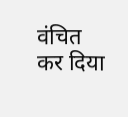वंचित कर दिया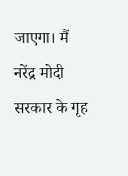जाएगा। मैं नरेंद्र मोदी सरकार के गृह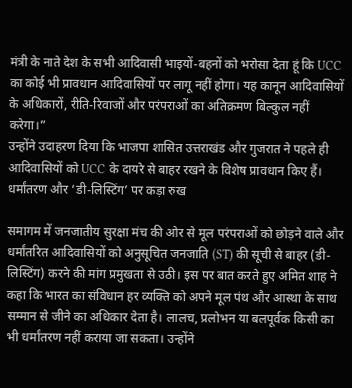मंत्री के नाते देश के सभी आदिवासी भाइयों-बहनों को भरोसा देता हूं कि UCC का कोई भी प्रावधान आदिवासियों पर लागू नहीं होगा। यह कानून आदिवासियों के अधिकारों, रीति-रिवाजों और परंपराओं का अतिक्रमण बिल्कुल नहीं करेगा।”
उन्होंने उदाहरण दिया कि भाजपा शासित उत्तराखंड और गुजरात ने पहले ही आदिवासियों को UCC के दायरे से बाहर रखने के विशेष प्रावधान किए हैं।
धर्मांतरण और ‘डी-लिस्टिंग’ पर कड़ा रुख

समागम में जनजातीय सुरक्षा मंच की ओर से मूल परंपराओं को छोड़ने वाले और धर्मांतरित आदिवासियों को अनुसूचित जनजाति (ST) की सूची से बाहर (डी-लिस्टिंग) करने की मांग प्रमुखता से उठी। इस पर बात करते हुए अमित शाह ने कहा कि भारत का संविधान हर व्यक्ति को अपने मूल पंथ और आस्था के साथ सम्मान से जीने का अधिकार देता है। लालच, प्रलोभन या बलपूर्वक किसी का भी धर्मांतरण नहीं कराया जा सकता। उन्होंने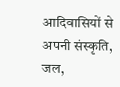आदिवासियों से अपनी संस्कृति, जल,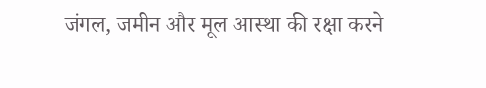जंगल, जमीन और मूल आस्था की रक्षा करने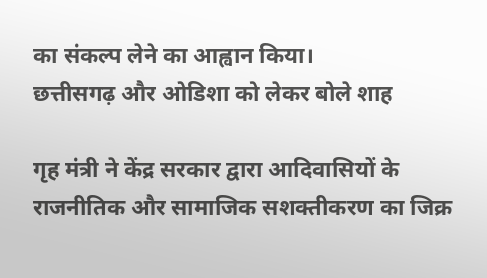का संकल्प लेने का आह्वान किया।
छत्तीसगढ़ और ओडिशा को लेकर बोले शाह

गृह मंत्री ने केंद्र सरकार द्वारा आदिवासियों के राजनीतिक और सामाजिक सशक्तीकरण का जिक्र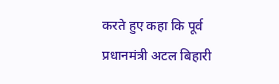करते हुए कहा कि पूर्व प्रधानमंत्री अटल बिहारी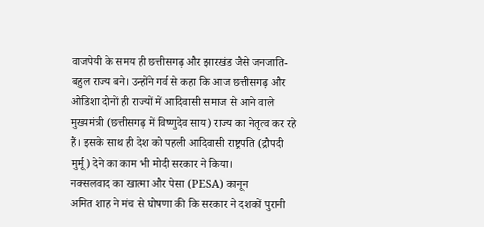वाजपेयी के समय ही छत्तीसगढ़ और झारखंड जैसे जनजाति-बहुल राज्य बने। उन्होंने गर्व से कहा कि आज छत्तीसगढ़ और ओडिशा दोनों ही राज्यों में आदिवासी समाज से आने वाले मुख्यमंत्री (छत्तीसगढ़ में विष्णुदेव साय) राज्य का नेतृत्व कर रहे हैं। इसके साथ ही देश को पहली आदिवासी राष्ट्रपति (द्रौपदी मुर्मू) देने का काम भी मोदी सरकार ने किया।
नक्सलवाद का खात्मा और पेसा (PESA) कानून
अमित शाह ने मंच से घोषणा की कि सरकार ने दशकों पुरानी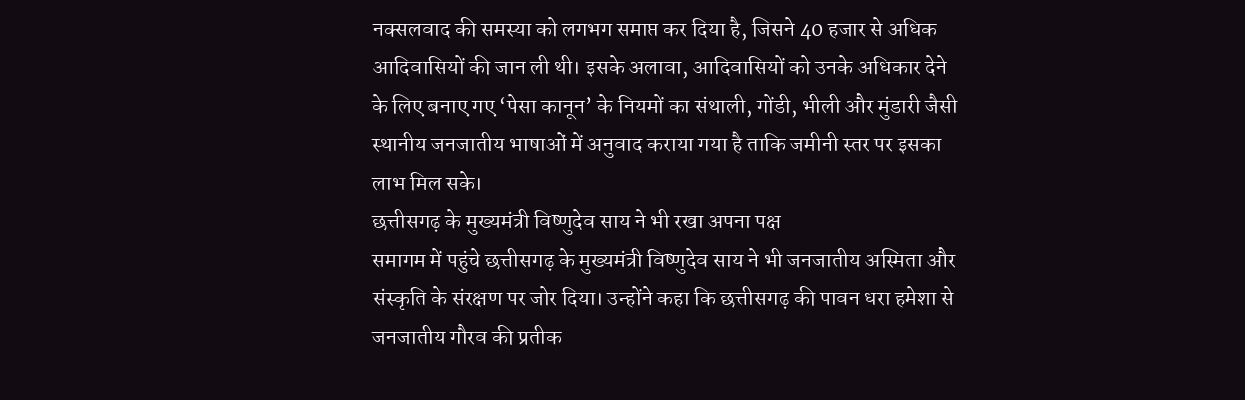नक्सलवाद की समस्या को लगभग समाप्त कर दिया है, जिसने 40 हजार से अधिक आदिवासियों की जान ली थी। इसके अलावा, आदिवासियों को उनके अधिकार देने के लिए बनाए गए ‘पेसा कानून’ के नियमों का संथाली, गोंडी, भीली और मुंडारी जैसी स्थानीय जनजातीय भाषाओं में अनुवाद कराया गया है ताकि जमीनी स्तर पर इसका लाभ मिल सके।
छत्तीसगढ़ के मुख्यमंत्री विष्णुदेव साय ने भी रखा अपना पक्ष
समागम में पहुंचे छत्तीसगढ़ के मुख्यमंत्री विष्णुदेव साय ने भी जनजातीय अस्मिता और संस्कृति के संरक्षण पर जोर दिया। उन्होंने कहा कि छत्तीसगढ़ की पावन धरा हमेशा से जनजातीय गौरव की प्रतीक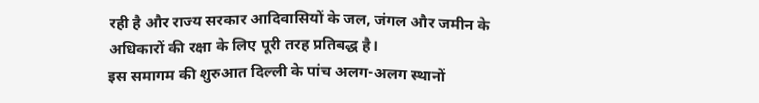रही है और राज्य सरकार आदिवासियों के जल, जंगल और जमीन के अधिकारों की रक्षा के लिए पूरी तरह प्रतिबद्ध है।
इस समागम की शुरुआत दिल्ली के पांच अलग-अलग स्थानों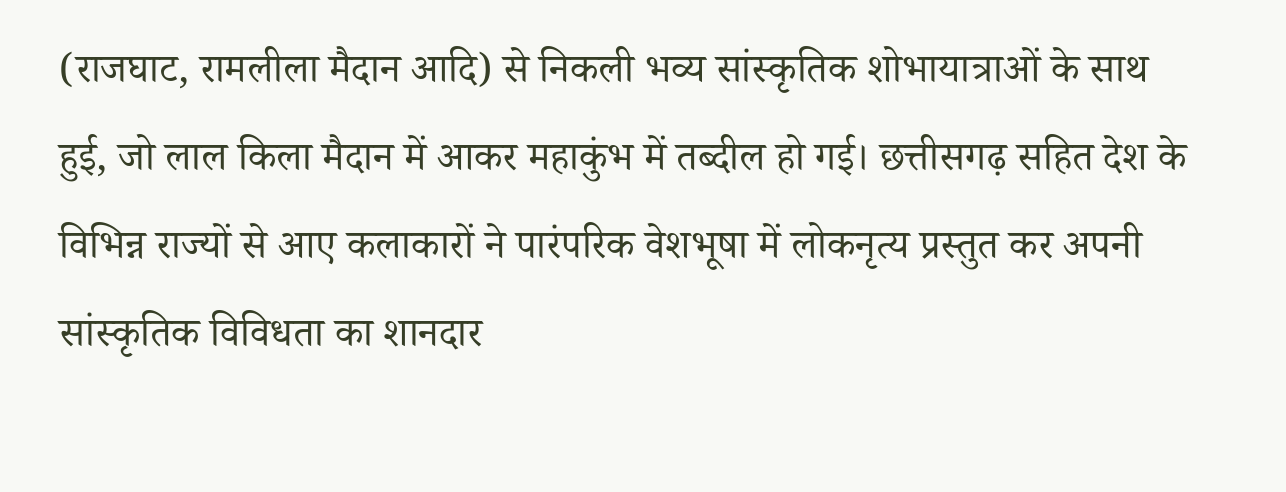(राजघाट, रामलीला मैदान आदि) से निकली भव्य सांस्कृतिक शोभायात्राओं के साथ हुई, जो लाल किला मैदान में आकर महाकुंभ में तब्दील हो गई। छत्तीसगढ़ सहित देश के विभिन्न राज्यों से आए कलाकारों ने पारंपरिक वेशभूषा में लोकनृत्य प्रस्तुत कर अपनी सांस्कृतिक विविधता का शानदार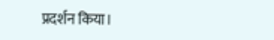प्रदर्शन किया।